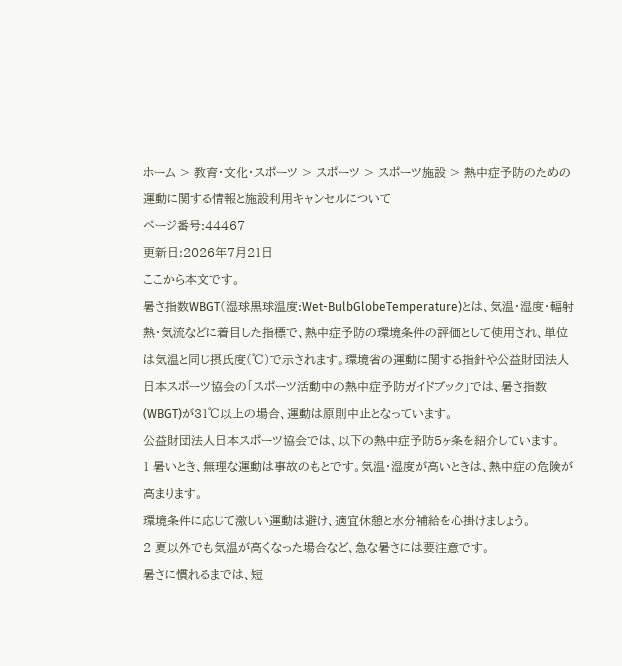ホーム > 教育・文化・スポーツ > スポーツ > スポーツ施設 > 熱中症予防のための運動に関する情報と施設利用キャンセルについて
ページ番号:44467
更新日:2026年7月21日
ここから本文です。
暑さ指数WBGT(湿球黒球温度:Wet-BulbGlobeTemperature)とは、気温・湿度・輻射熱・気流などに着目した指標で、熱中症予防の環境条件の評価として使用され、単位は気温と同じ摂氏度(℃)で示されます。環境省の運動に関する指針や公益財団法人日本スポーツ協会の「スポーツ活動中の熱中症予防ガイドブック」では、暑さ指数(WBGT)が31℃以上の場合、運動は原則中止となっています。
公益財団法人日本スポーツ協会では、以下の熱中症予防5ヶ条を紹介しています。
1 暑いとき、無理な運動は事故のもとです。気温・湿度が高いときは、熱中症の危険が高まります。
環境条件に応じて激しい運動は避け、適宜休憩と水分補給を心掛けましょう。
2 夏以外でも気温が高くなった場合など、急な暑さには要注意です。
暑さに慣れるまでは、短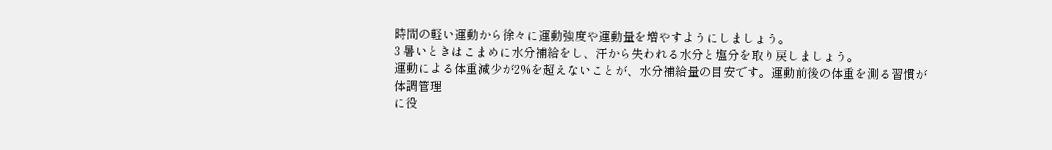時間の軽い運動から徐々に運動強度や運動量を増やすようにしましょう。
3 暑いときはこまめに水分補給をし、汗から失われる水分と塩分を取り戻しましょう。
運動による体重減少が2%を超えないことが、水分補給量の目安です。運動前後の体重を測る習慣が体調管理
に役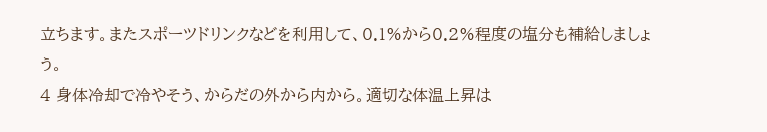立ちます。またスポーツドリンクなどを利用して、0.1%から0.2%程度の塩分も補給しましょう。
4 身体冷却で冷やそう、からだの外から内から。適切な体温上昇は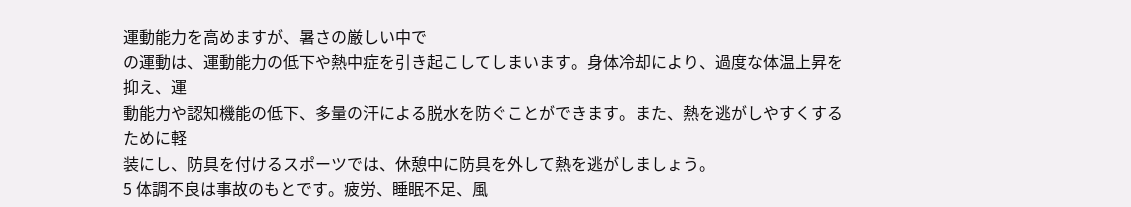運動能力を高めますが、暑さの厳しい中で
の運動は、運動能力の低下や熱中症を引き起こしてしまいます。身体冷却により、過度な体温上昇を抑え、運
動能力や認知機能の低下、多量の汗による脱水を防ぐことができます。また、熱を逃がしやすくするために軽
装にし、防具を付けるスポーツでは、休憩中に防具を外して熱を逃がしましょう。
5 体調不良は事故のもとです。疲労、睡眠不足、風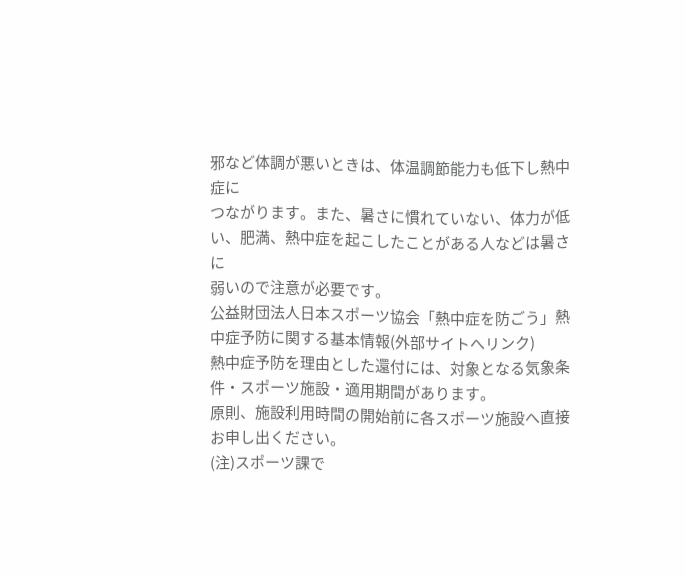邪など体調が悪いときは、体温調節能力も低下し熱中症に
つながります。また、暑さに慣れていない、体力が低い、肥満、熱中症を起こしたことがある人などは暑さに
弱いので注意が必要です。
公益財団法人日本スポーツ協会「熱中症を防ごう」熱中症予防に関する基本情報(外部サイトへリンク)
熱中症予防を理由とした還付には、対象となる気象条件・スポーツ施設・適用期間があります。
原則、施設利用時間の開始前に各スポーツ施設へ直接お申し出ください。
(注)スポーツ課で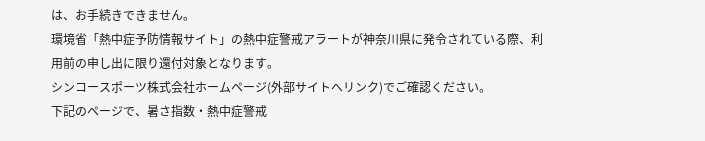は、お手続きできません。
環境省「熱中症予防情報サイト」の熱中症警戒アラートが神奈川県に発令されている際、利用前の申し出に限り還付対象となります。
シンコースポーツ株式会社ホームページ(外部サイトへリンク)でご確認ください。
下記のページで、暑さ指数・熱中症警戒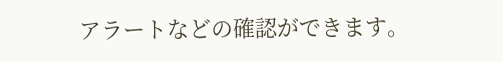アラートなどの確認ができます。